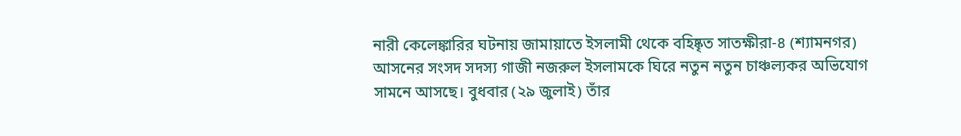নারী কেলেঙ্কারির ঘটনায় জামায়াতে ইসলামী থেকে বহিষ্কৃত সাতক্ষীরা-৪ (শ্যামনগর) আসনের সংসদ সদস্য গাজী নজরুল ইসলামকে ঘিরে নতুন নতুন চাঞ্চল্যকর অভিযোগ সামনে আসছে। বুধবার (২৯ জুলাই) তাঁর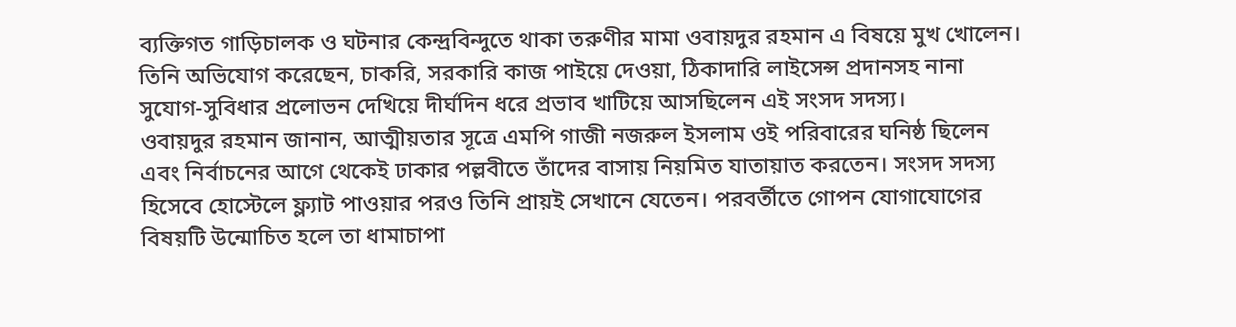ব্যক্তিগত গাড়িচালক ও ঘটনার কেন্দ্রবিন্দুতে থাকা তরুণীর মামা ওবায়দুর রহমান এ বিষয়ে মুখ খোলেন। তিনি অভিযোগ করেছেন, চাকরি, সরকারি কাজ পাইয়ে দেওয়া, ঠিকাদারি লাইসেন্স প্রদানসহ নানা সুযোগ-সুবিধার প্রলোভন দেখিয়ে দীর্ঘদিন ধরে প্রভাব খাটিয়ে আসছিলেন এই সংসদ সদস্য।
ওবায়দুর রহমান জানান, আত্মীয়তার সূত্রে এমপি গাজী নজরুল ইসলাম ওই পরিবারের ঘনিষ্ঠ ছিলেন এবং নির্বাচনের আগে থেকেই ঢাকার পল্লবীতে তাঁদের বাসায় নিয়মিত যাতায়াত করতেন। সংসদ সদস্য হিসেবে হোস্টেলে ফ্ল্যাট পাওয়ার পরও তিনি প্রায়ই সেখানে যেতেন। পরবর্তীতে গোপন যোগাযোগের বিষয়টি উন্মোচিত হলে তা ধামাচাপা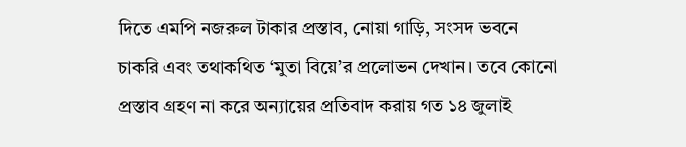দিতে এমপি নজরুল টাকার প্রস্তাব, নোয়া গাড়ি, সংসদ ভবনে চাকরি এবং তথাকথিত ‘মুতা বিয়ে’র প্রলোভন দেখান। তবে কোনো প্রস্তাব গ্রহণ না করে অন্যায়ের প্রতিবাদ করায় গত ১৪ জুলাই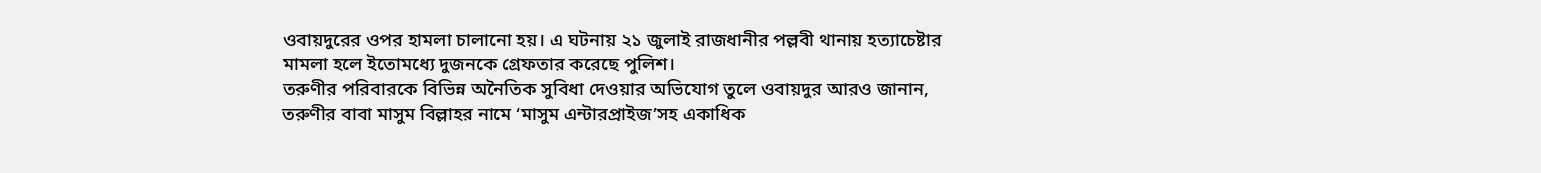ওবায়দুরের ওপর হামলা চালানো হয়। এ ঘটনায় ২১ জুলাই রাজধানীর পল্লবী থানায় হত্যাচেষ্টার মামলা হলে ইতোমধ্যে দুজনকে গ্রেফতার করেছে পুলিশ।
তরুণীর পরিবারকে বিভিন্ন অনৈতিক সুবিধা দেওয়ার অভিযোগ তুলে ওবায়দুর আরও জানান, তরুণীর বাবা মাসুম বিল্লাহর নামে ‘মাসুম এন্টারপ্রাইজ’সহ একাধিক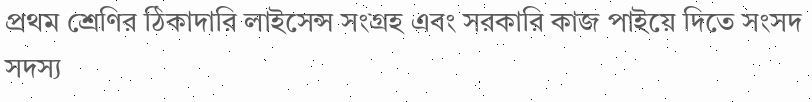প্রথম শ্রেণির ঠিকাদারি লাইসেন্স সংগ্রহ এবং সরকারি কাজ পাইয়ে দিতে সংসদ সদস্য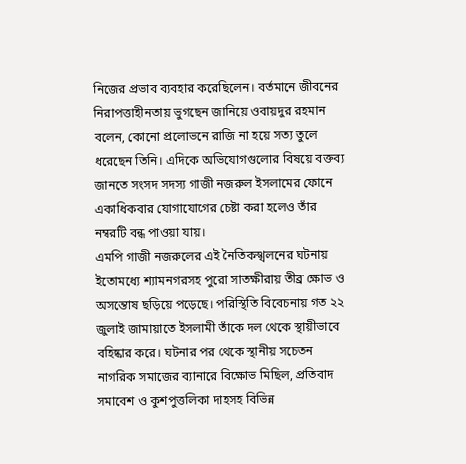নিজের প্রভাব ব্যবহার করেছিলেন। বর্তমানে জীবনের নিরাপত্তাহীনতায় ভুগছেন জানিয়ে ওবায়দুর রহমান বলেন, কোনো প্রলোভনে রাজি না হয়ে সত্য তুলে ধরেছেন তিনি। এদিকে অভিযোগগুলোর বিষয়ে বক্তব্য জানতে সংসদ সদস্য গাজী নজরুল ইসলামের ফোনে একাধিকবার যোগাযোগের চেষ্টা করা হলেও তাঁর নম্বরটি বন্ধ পাওয়া যায়।
এমপি গাজী নজরুলের এই নৈতিকস্খলনের ঘটনায় ইতোমধ্যে শ্যামনগরসহ পুরো সাতক্ষীরায় তীব্র ক্ষোভ ও অসন্তোষ ছড়িয়ে পড়েছে। পরিস্থিতি বিবেচনায় গত ২২ জুলাই জামায়াতে ইসলামী তাঁকে দল থেকে স্থায়ীভাবে বহিষ্কার করে। ঘটনার পর থেকে স্থানীয় সচেতন নাগরিক সমাজের ব্যানারে বিক্ষোভ মিছিল, প্রতিবাদ সমাবেশ ও কুশপুত্তলিকা দাহসহ বিভিন্ন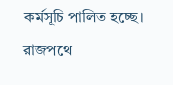কর্মসূচি পালিত হচ্ছে। রাজপথে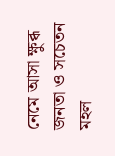নেমে আসা ক্ষুব্ধ জনতা ও সচেতন মহল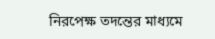নিরপেক্ষ তদন্তের মাধ্যমে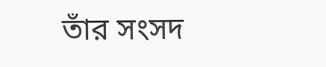তাঁর সংসদ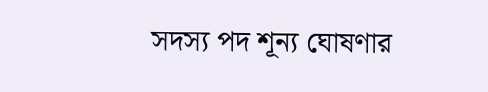সদস্য পদ শূন্য ঘোষণার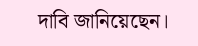দাবি জানিয়েছেন।